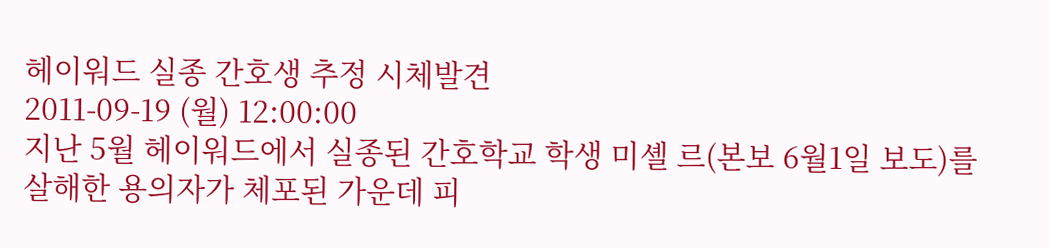헤이워드 실종 간호생 추정 시체발견
2011-09-19 (월) 12:00:00
지난 5월 헤이워드에서 실종된 간호학교 학생 미셸 르(본보 6월1일 보도)를 살해한 용의자가 체포된 가운데 피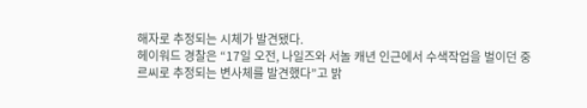해자로 추정되는 시체가 발견됐다.
헤이워드 경찰은 “17일 오전, 나일즈와 서놀 캐년 인근에서 수색작업을 벌이던 중 르씨로 추정되는 변사체를 발견했다”고 밝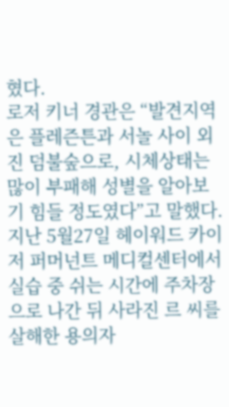혔다.
로저 키너 경관은 “발견지역은 플레즌튼과 서놀 사이 외진 덤불숲으로, 시체상태는 많이 부패해 성별을 알아보기 힘들 정도였다”고 말했다.
지난 5월27일 헤이워드 카이저 퍼머넌트 메디컬센터에서 실습 중 쉬는 시간에 주차장으로 나간 뒤 사라진 르 씨를 살해한 용의자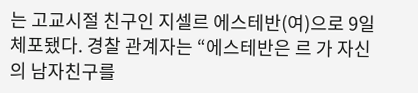는 고교시절 친구인 지셀르 에스테반(여)으로 9일 체포됐다. 경찰 관계자는 “에스테반은 르 가 자신의 남자친구를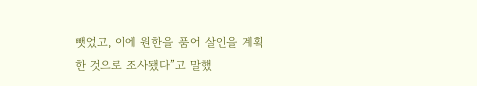뺏었고, 이에 원한을 품어 살인을 계획한 것으로 조사됐다”고 말했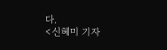다.
<신혜미 기자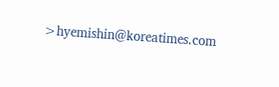>hyemishin@koreatimes.com